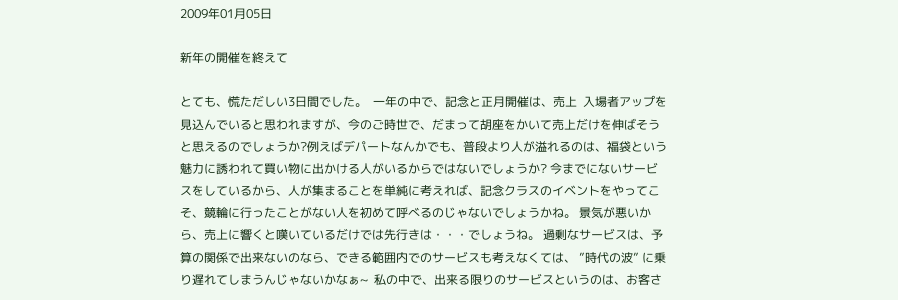2009年01月05日

新年の開催を終えて

とても、慌ただしい3日間でした。  一年の中で、記念と正月開催は、売上  入場者アップを見込んでいると思われますが、今のご時世で、だまって胡座をかいて売上だけを伸ばそうと思えるのでしょうか?例えばデパートなんかでも、普段より人が溢れるのは、福袋という魅力に誘われて買い物に出かける人がいるからではないでしょうか? 今までにないサービスをしているから、人が集まることを単純に考えれば、記念クラスのイベントをやってこそ、競輪に行ったことがない人を初めて呼べるのじゃないでしょうかね。 景気が悪いから、売上に響くと嘆いているだけでは先行きは・・・でしょうね。 過剰なサービスは、予算の関係で出来ないのなら、できる範囲内でのサービスも考えなくては、 ”時代の波” に乗り遅れてしまうんじゃないかなぁ~  私の中で、出来る限りのサービスというのは、お客さ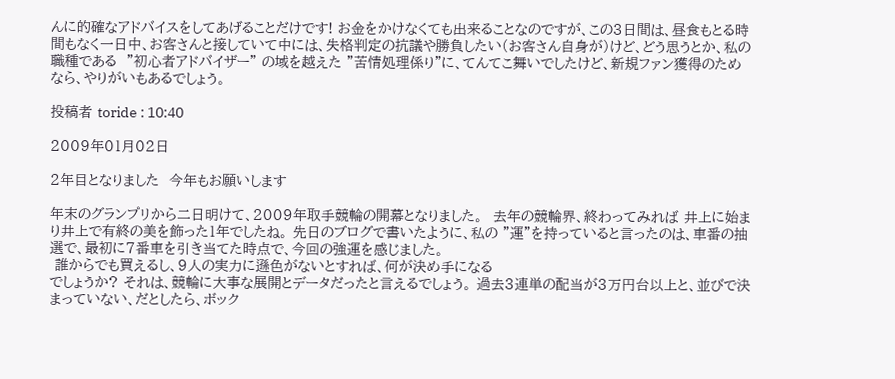んに的確なアドバイスをしてあげることだけです! お金をかけなくても出来ることなのですが、この3日間は、昼食もとる時間もなく一日中、お客さんと接していて中には、失格判定の抗議や勝負したい(お客さん自身が)けど、どう思うとか、私の職種である  ”初心者アドバイザー” の域を越えた ”苦情処理係り”に、てんてこ舞いでしたけど、新規ファン獲得のためなら、やりがいもあるでしょう。

投稿者 toride : 10:40

2009年01月02日

2年目となりました  今年もお願いします

年末のグランプリから二日明けて、2009年取手競輪の開幕となりました。  去年の競輪界、終わってみれば 井上に始まり井上で有終の美を飾った1年でしたね。 先日のブログで書いたように、私の ”運”を持っていると言ったのは、車番の抽選で、最初に7番車を引き当てた時点で、今回の強運を感じました。
 誰からでも買えるし、9人の実力に遜色がないとすれば、何が決め手になる
でしょうか? それは、競輪に大事な展開とデータだったと言えるでしょう。 過去3連単の配当が3万円台以上と、並びで決まっていない、だとしたら、ボック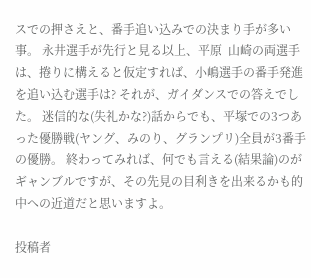スでの押さえと、番手追い込みでの決まり手が多い事。 永井選手が先行と見る以上、平原  山崎の両選手は、捲りに構えると仮定すれば、小嶋選手の番手発進を追い込む選手は? それが、ガイダンスでの答えでした。 迷信的な(失礼かな?)話からでも、平塚での3つあった優勝戦(ヤング、みのり、グランプリ)全員が3番手の優勝。 終わってみれば、何でも言える(結果論)のがギャンブルですが、その先見の目利きを出来るかも的中への近道だと思いますよ。

投稿者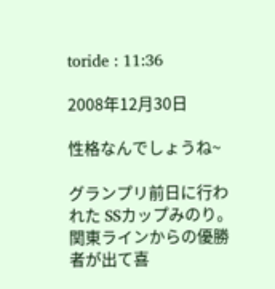toride : 11:36

2008年12月30日

性格なんでしょうね~

グランプリ前日に行われた SSカップみのり。 関東ラインからの優勝者が出て喜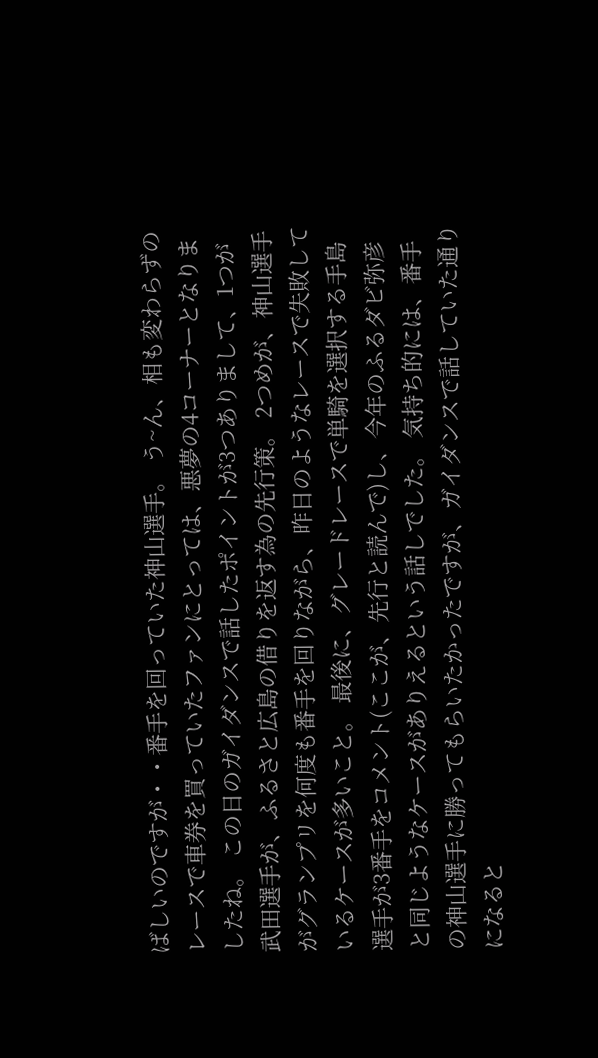ばしいのですが・・番手を回っていた神山選手。 う~ん、相も変わらずのレースで車券を買っていたファンにとっては、悪夢の4コーナーとなりましたね。 この日のガイダンスで話したポイントが3つありまして、1つが武田選手が、ふるさと広島の借りを返す為の先行策。 2つめが、神山選手がグランプリを何度も番手を回りながら、昨日のようなレースで失敗しているケースが多いこと。 最後に、グレードレースで単騎を選択する手島選手が3番手をコメント(ここが、先行と読んで)し、今年のふるダビ弥彦と同じようなケースがありえるという話しでした。 気持ち的には、番手の神山選手に勝ってもらいたかったですが、ガイダンスで話していた通りになると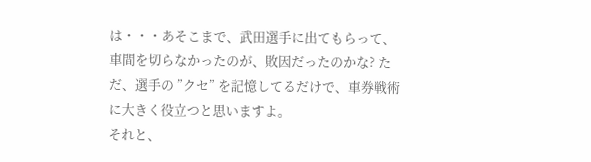は・・・あそこまで、武田選手に出てもらって、車間を切らなかったのが、敗因だったのかな? ただ、選手の ”クセ” を記憶してるだけで、車券戦術に大きく役立つと思いますよ。
それと、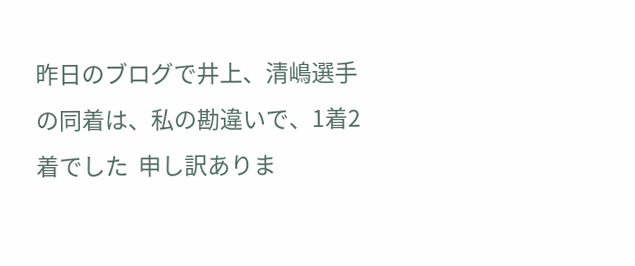昨日のブログで井上、清嶋選手の同着は、私の勘違いで、1着2着でした  申し訳ありま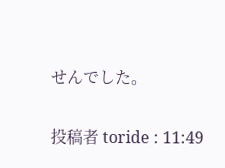せんでした。

投稿者 toride : 11:49